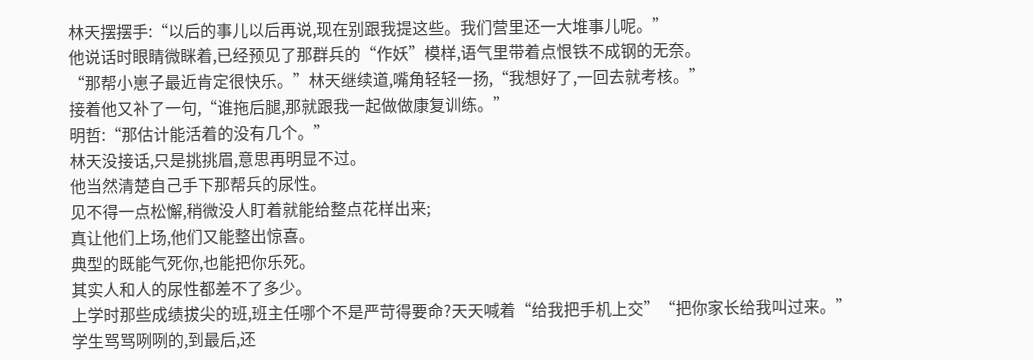林天摆摆手:“以后的事儿以后再说,现在别跟我提这些。我们营里还一大堆事儿呢。”
他说话时眼睛微眯着,已经预见了那群兵的“作妖”模样,语气里带着点恨铁不成钢的无奈。
“那帮小崽子最近肯定很快乐。”林天继续道,嘴角轻轻一扬,“我想好了,一回去就考核。”
接着他又补了一句,“谁拖后腿,那就跟我一起做做康复训练。”
明哲:“那估计能活着的没有几个。”
林天没接话,只是挑挑眉,意思再明显不过。
他当然清楚自己手下那帮兵的尿性。
见不得一点松懈,稍微没人盯着就能给整点花样出来;
真让他们上场,他们又能整出惊喜。
典型的既能气死你,也能把你乐死。
其实人和人的尿性都差不了多少。
上学时那些成绩拔尖的班,班主任哪个不是严苛得要命?天天喊着“给我把手机上交”“把你家长给我叫过来。”
学生骂骂咧咧的,到最后,还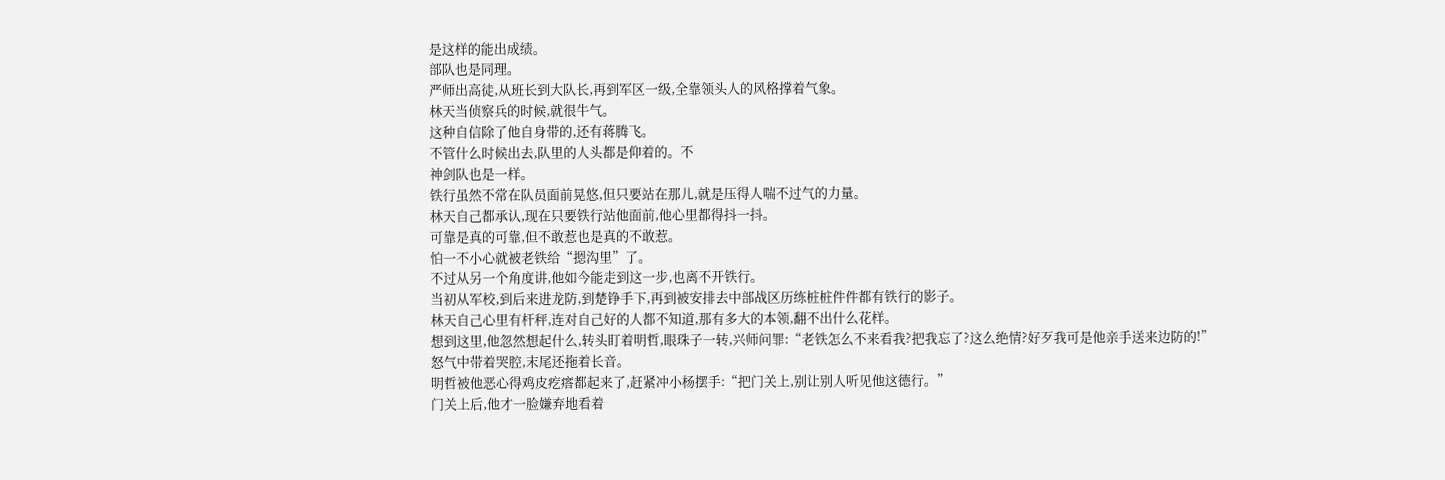是这样的能出成绩。
部队也是同理。
严师出高徒,从班长到大队长,再到军区一级,全靠领头人的风格撑着气象。
林天当侦察兵的时候,就很牛气。
这种自信除了他自身带的,还有蒋腾飞。
不管什么时候出去,队里的人头都是仰着的。不
神剑队也是一样。
铁行虽然不常在队员面前晃悠,但只要站在那儿,就是压得人喘不过气的力量。
林天自己都承认,现在只要铁行站他面前,他心里都得抖一抖。
可靠是真的可靠,但不敢惹也是真的不敢惹。
怕一不小心就被老铁给“摁沟里”了。
不过从另一个角度讲,他如今能走到这一步,也离不开铁行。
当初从军校,到后来进龙防,到楚铮手下,再到被安排去中部战区历练桩桩件件都有铁行的影子。
林天自己心里有杆秤,连对自己好的人都不知道,那有多大的本领,翻不出什么花样。
想到这里,他忽然想起什么,转头盯着明哲,眼珠子一转,兴师问罪:“老铁怎么不来看我?把我忘了?这么绝情?好歹我可是他亲手送来边防的!”
怒气中带着哭腔,末尾还拖着长音。
明哲被他恶心得鸡皮疙瘩都起来了,赶紧冲小杨摆手:“把门关上,别让别人听见他这德行。”
门关上后,他才一脸嫌弃地看着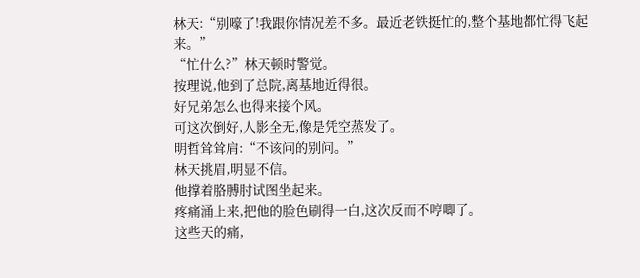林天:“别嚎了!我跟你情况差不多。最近老铁挺忙的,整个基地都忙得飞起来。”
“忙什么?”林天顿时警觉。
按理说,他到了总院,离基地近得很。
好兄弟怎么也得来接个风。
可这次倒好,人影全无,像是凭空蒸发了。
明哲耸耸肩:“不该问的别问。”
林天挑眉,明显不信。
他撑着胳膊肘试图坐起来。
疼痛涌上来,把他的脸色刷得一白,这次反而不哼唧了。
这些天的痛,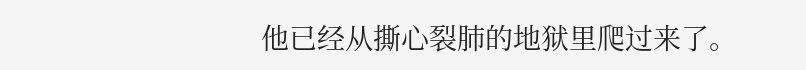他已经从撕心裂肺的地狱里爬过来了。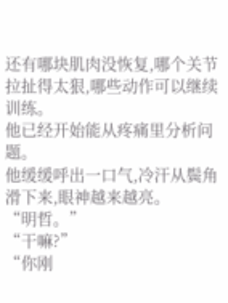还有哪块肌肉没恢复,哪个关节拉扯得太狠,哪些动作可以继续训练。
他已经开始能从疼痛里分析问题。
他缓缓呼出一口气,冷汗从鬓角滑下来,眼神越来越亮。
“明哲。”
“干嘛?”
“你刚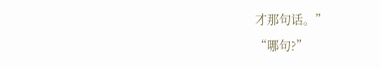才那句话。”
“哪句?”